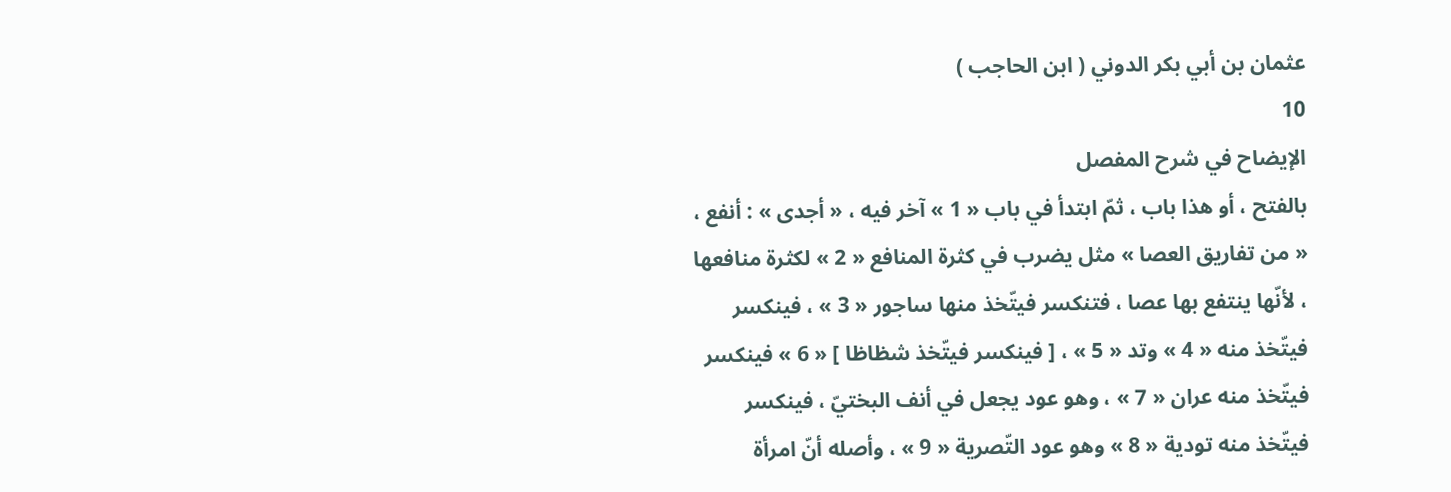عثمان بن أبي بكر الدوني ( ابن الحاجب )
10
الإيضاح في شرح المفصل
بالفتح ، أو هذا باب ، ثمّ ابتدأ في باب « 1 » آخر فيه ، « أجدى » : أنفع ، « من تفاريق العصا » مثل يضرب في كثرة المنافع « 2 » لكثرة منافعها ، لأنّها ينتفع بها عصا ، فتنكسر فيتّخذ منها ساجور « 3 » ، فينكسر فيتّخذ منه « 4 » وتد « 5 » ، [ فينكسر فيتّخذ شظاظا ] « 6 » فينكسر فيتّخذ منه عران « 7 » ، وهو عود يجعل في أنف البختيّ ، فينكسر فيتّخذ منه تودية « 8 » وهو عود التّصرية « 9 » ، وأصله أنّ امرأة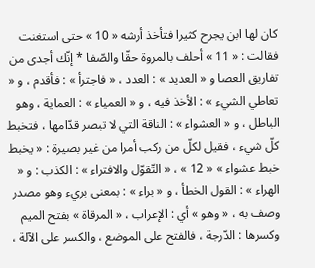كان لها ابن يجرح كثيرا فتأخذ أرشه « 10 » حتى استغنت فقالت : « 11 » أحلف بالمروة حقّا والصّفا * إنّك أجدى من تفاريق العصا و « العديد » : العدد ، « فاجترأ » : فأقدم ، و « تعاطي الشيء » : الأخذ فيه ، و « العمياء » : العماية ، وهو الباطل ، و « العشواء » : الناقة التي لا تبصر قدّامها ، فتخبط كلّ شيء ، فقيل لكلّ من ركب أمرا من غير بصيرة : « يخبط خبط عشواء » « 12 » ، « التّقوّل والافتراء » : الكذب : و « الهراء » : القول الخطأ ، و « براء » : بمعنى بريء وهو مصدر وصف به ، « وهو » أي : الإعراب ، « المرقاة » بفتح الميم وكسرها : الدّرجة ، فالفتح على الموضع ، والكسر على الآلة ،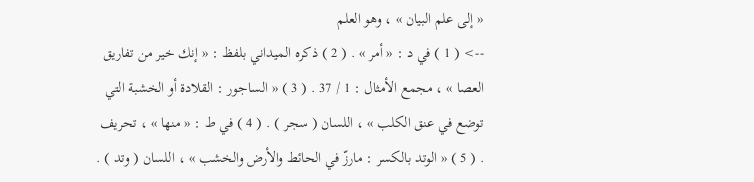« إلى علم البيان » ، وهو العلم
--> ( 1 ) في د : « أمر » . ( 2 ) ذكره الميداني بلفظ : « إنك خير من تفاريق العصا » ، مجمع الأمثال : 1 / 37 . ( 3 ) « الساجور : القلادة أو الخشبة التي توضع في عنق الكلب » ، اللسان ( سجر ) . ( 4 ) في ط : « منها » ، تحريف . ( 5 ) « الوتد بالكسر : مارزّ في الحائط والأرض والخشب » ، اللسان ( وتد ) .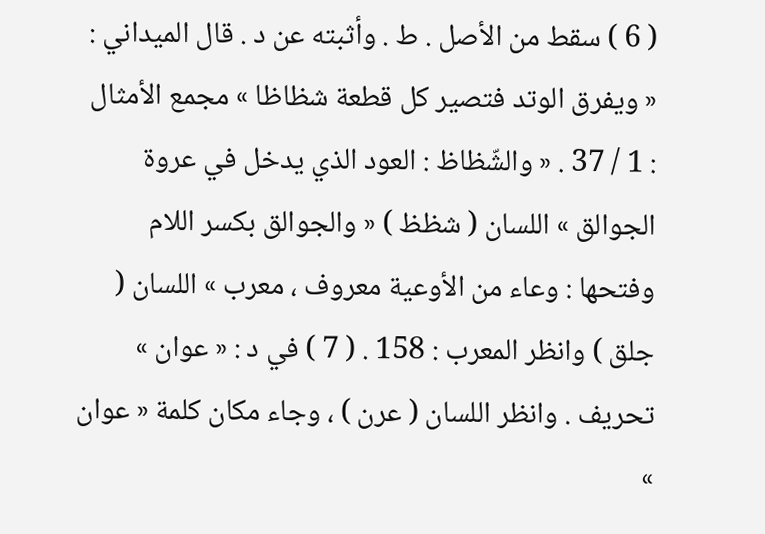( 6 ) سقط من الأصل . ط . وأثبته عن د . قال الميداني : « ويفرق الوتد فتصير كل قطعة شظاظا » مجمع الأمثال : 1 / 37 . « والشّظاظ : العود الذي يدخل في عروة الجوالق » اللسان ( شظظ ) « والجوالق بكسر اللام وفتحها : وعاء من الأوعية معروف ، معرب » اللسان ( جلق ) وانظر المعرب : 158 . ( 7 ) في د : « عوان » تحريف . وانظر اللسان ( عرن ) ، وجاء مكان كلمة « عوان »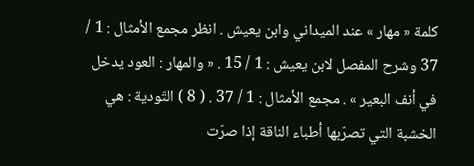كلمة « مهار » عند الميداني وابن يعيش . انظر مجمع الأمثال : 1 / 37 وشرح المفصل لابن يعيش : 1 / 15 . « والمهار : العود يدخل في أنف البعير » . مجمع الأمثال : 1 / 37 . ( 8 ) التّودية : هي الخشبة التي تصرّبها أطباء الناقة إذا صرّت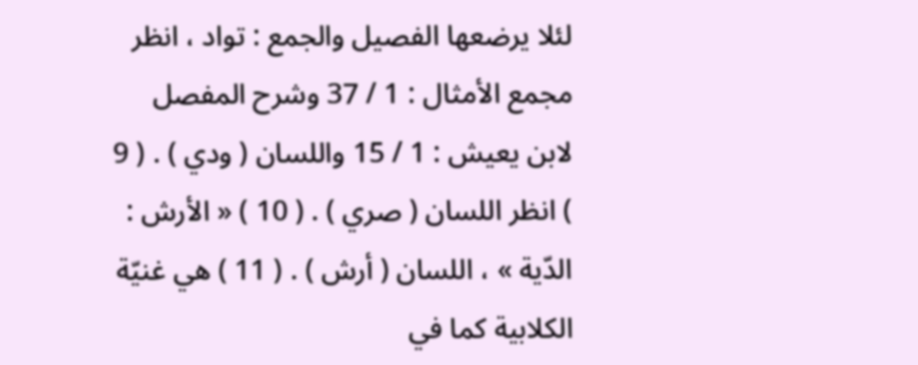لئلا يرضعها الفصيل والجمع : تواد ، انظر مجمع الأمثال : 1 / 37 وشرح المفصل لابن يعيش : 1 / 15 واللسان ( ودي ) . ( 9 ) انظر اللسان ( صري ) . ( 10 ) « الأرش : الدّية » ، اللسان ( أرش ) . ( 11 ) هي غنيّة الكلابية كما في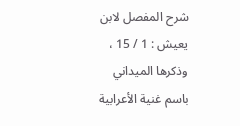شرح المفصل لابن يعيش : 1 / 15 ، وذكرها الميداني باسم غنية الأعرابية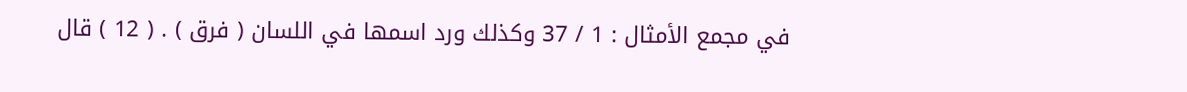في مجمع الأمثال : 1 / 37 وكذلك ورد اسمها في اللسان ( فرق ) . ( 12 ) قال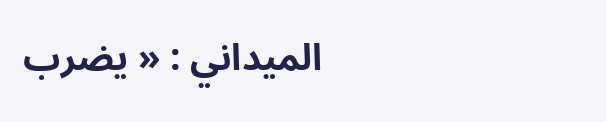الميداني : « يضرب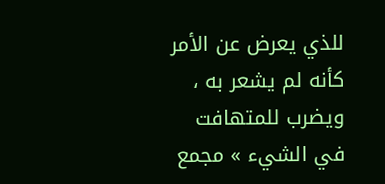للذي يعرض عن الأمر كأنه لم يشعر به ، ويضرب للمتهافت في الشيء » مجمع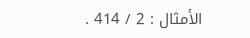الأمثال : 2 / 414 .